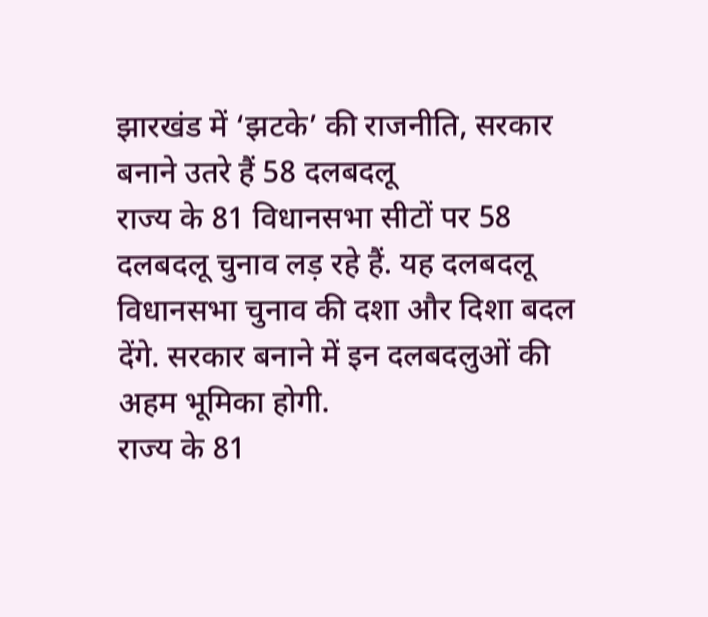झारखंड में ‘झटके’ की राजनीति, सरकार बनाने उतरे हैं 58 दलबदलू
राज्य के 81 विधानसभा सीटों पर 58 दलबदलू चुनाव लड़ रहे हैं. यह दलबदलू विधानसभा चुनाव की दशा और दिशा बदल देंगे. सरकार बनाने में इन दलबदलुओं की अहम भूमिका होगी.
राज्य के 81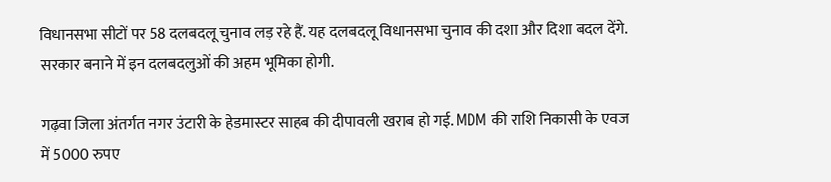विधानसभा सीटों पर 58 दलबदलू चुनाव लड़ रहे हैं. यह दलबदलू विधानसभा चुनाव की दशा और दिशा बदल देंगे. सरकार बनाने में इन दलबदलुओं की अहम भूमिका होगी.

गढ़वा जिला अंतर्गत नगर उंटारी के हेडमास्टर साहब की दीपावली खराब हो गई. MDM की राशि निकासी के एवज में 5000 रुपए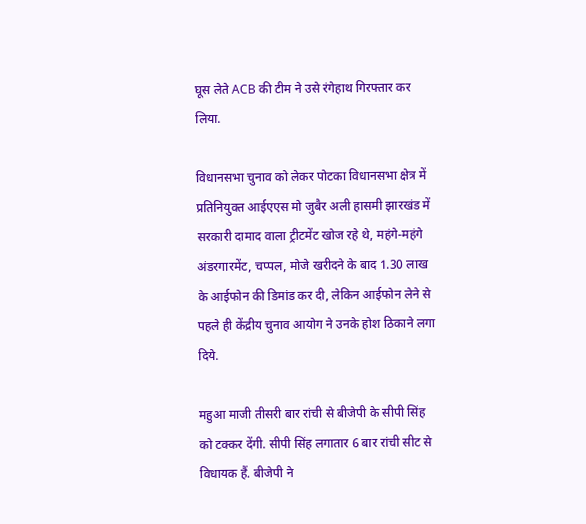घूस लेते ACB की टीम ने उसे रंगेहाथ गिरफ्तार कर लिया.

विधानसभा चुनाव को लेकर पोटका विधानसभा क्षेत्र में प्रतिनियुक्त आईएएस मो जुबैर अली हासमी झारखंड में सरकारी दामाद वाला ट्रीटमेंट खोज रहे थे, महंगे-महंगे अंडरगारमेंट, चप्पल, मोजे खरीदने के बाद 1.30 लाख के आईफोन की डिमांड कर दी, लेकिन आईफोन लेने से पहले ही केंद्रीय चुनाव आयोग ने उनके होश ठिकाने लगा दिये.

महुआ माजी तीसरी बार रांची से बीजेपी के सीपी सिंह को टक्कर देंगी. सीपी सिंह लगातार 6 बार रांची सीट से विधायक हैं. बीजेपी ने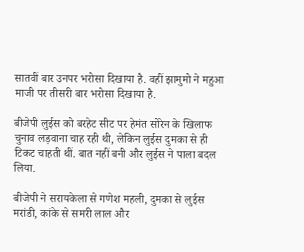सातवीं बार उनपर भरोसा दिखाया है. वहीं झामुमो ने महुआ माजी पर तीसरी बार भरोसा दिखाया है.

बीजेपी लुईस को बरहेट सीट पर हेमंत सोरेन के खिलाफ चुनाव लड़वाना चाह रही थी, लेकिन लुईस दुमका से ही टिकट चाहती थीं. बात नहीं बनी और लुईस ने पाला बदल लिया.

बीजेपी ने सरायकेला से गणेश महली, दुमका से लुईस मरांडी, कांके से समरी लाल और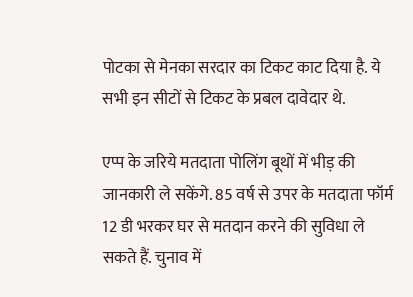पोटका से मेनका सरदार का टिकट काट दिया है. ये सभी इन सीटों से टिकट के प्रबल दावेदार थे.

एप्प के जरिये मतदाता पोलिंग बूथों में भीड़ की जानकारी ले सकेंगे. 85 वर्ष से उपर के मतदाता फॉर्म 12 डी भरकर घर से मतदान करने की सुविधा ले सकते हैं. चुनाव में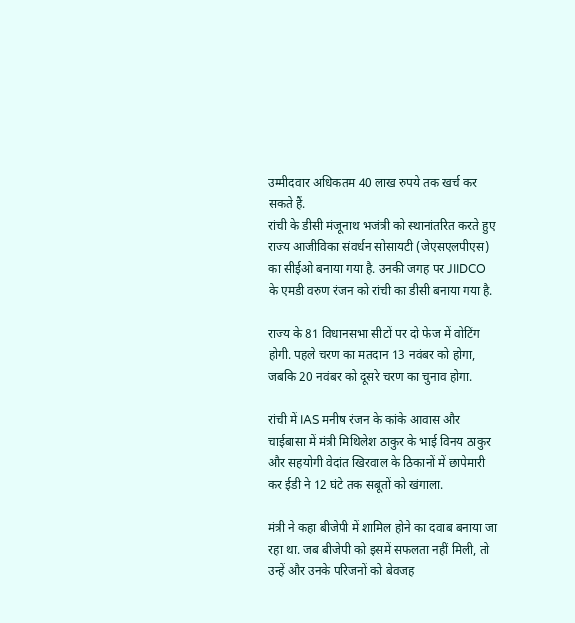उम्मीदवार अधिकतम 40 लाख रुपये तक खर्च कर सकते हैं.
रांची के डीसी मंजूनाथ भजंत्री को स्थानांतरित करते हुए राज्य आजीविका संवर्धन सोसायटी (जेएसएलपीएस) का सीईओ बनाया गया है. उनकी जगह पर JIIDCO के एमडी वरुण रंजन को रांची का डीसी बनाया गया है.

राज्य के 81 विधानसभा सीटों पर दो फेज में वोटिंग होगी. पहले चरण का मतदान 13 नवंबर को होगा, जबकि 20 नवंबर को दूसरे चरण का चुनाव होगा.

रांची में IAS मनीष रंजन के कांके आवास और चाईबासा में मंत्री मिथिलेश ठाकुर के भाई विनय ठाकुर और सहयोगी वेदांत खिरवाल के ठिकानों में छापेमारी कर ईडी ने 12 घंटे तक सबूतों को खंगाला.

मंत्री ने कहा बीजेपी में शामिल होने का दवाब बनाया जा रहा था. जब बीजेपी को इसमें सफलता नहीं मिली, तो उन्हें और उनके परिजनों को बेवजह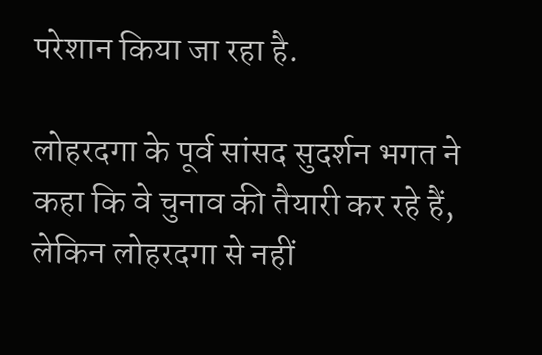परेशान किया जा रहा है.

लोहरदगा के पूर्व सांसद सुदर्शन भगत ने कहा कि वे चुनाव की तैयारी कर रहे हैं, लेकिन लोहरदगा से नहीं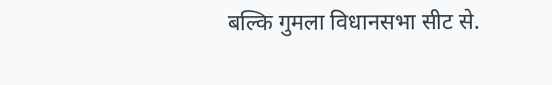बल्कि गुमला विधानसभा सीट से.